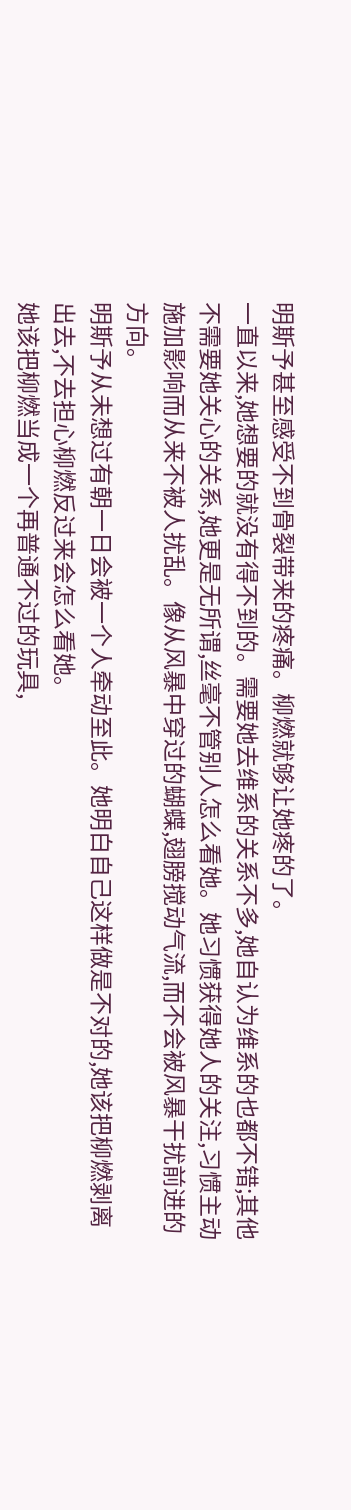明斯予甚至感受不到骨裂带来的疼痛。柳燃就够让她疼的了。
一直以来,她想要的就没有得不到的。需要她去维系的关系不多,她自认为维系的也都不错;其他不需要她关心的关系,她更是无所谓,丝毫不管别人怎么看她。她习惯获得她人的关注,习惯主动施加影响而从来不被人扰乱。像从风暴中穿过的蝴蝶,翅膀搅动气流,而不会被风暴干扰前进的方向。
明斯予从未想过有朝一日会被一个人牵动至此。她明白自己这样做是不对的,她该把柳燃剥离出去,不去担心柳燃反过来会怎么看她。
她该把柳燃当成一个再普通不过的玩具,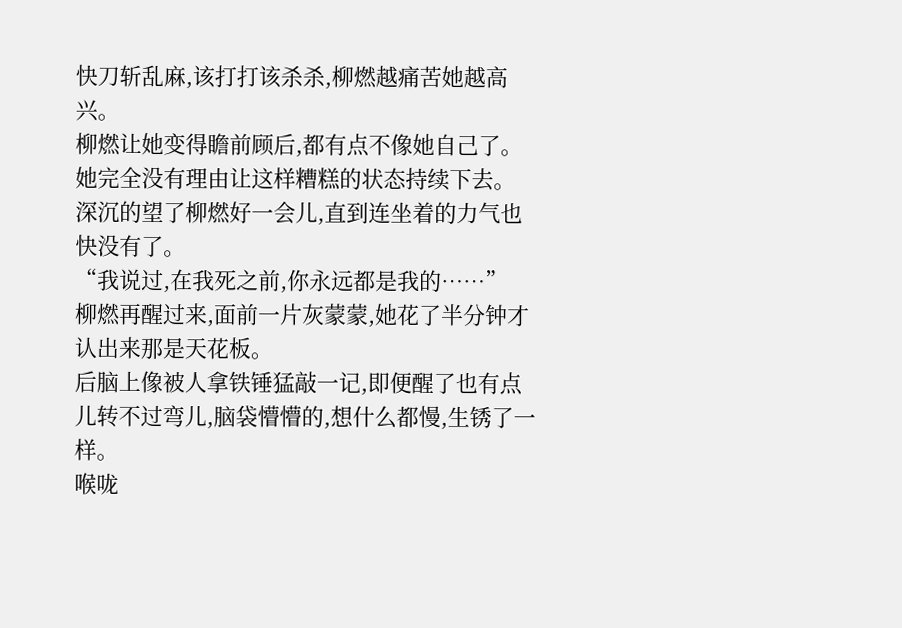快刀斩乱麻,该打打该杀杀,柳燃越痛苦她越高兴。
柳燃让她变得瞻前顾后,都有点不像她自己了。她完全没有理由让这样糟糕的状态持续下去。
深沉的望了柳燃好一会儿,直到连坐着的力气也快没有了。
“我说过,在我死之前,你永远都是我的……”
柳燃再醒过来,面前一片灰蒙蒙,她花了半分钟才认出来那是天花板。
后脑上像被人拿铁锤猛敲一记,即便醒了也有点儿转不过弯儿,脑袋懵懵的,想什么都慢,生锈了一样。
喉咙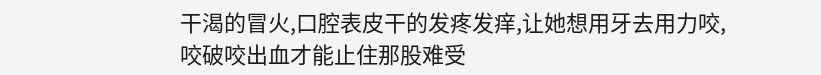干渴的冒火,口腔表皮干的发疼发痒,让她想用牙去用力咬,咬破咬出血才能止住那股难受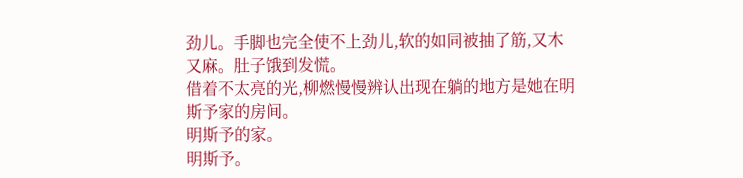劲儿。手脚也完全使不上劲儿,软的如同被抽了筋,又木又麻。肚子饿到发慌。
借着不太亮的光,柳燃慢慢辨认出现在躺的地方是她在明斯予家的房间。
明斯予的家。
明斯予。